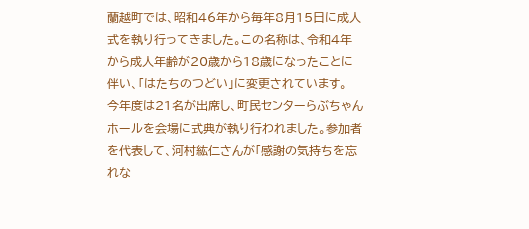蘭越町では、昭和46年から毎年8月15日に成人式を執り行ってきました。この名称は、令和4年から成人年齢が20歳から18歳になったことに伴い、「はたちのつどい」に変更されています。
今年度は21名が出席し、町民センターらぶちゃんホールを会場に式典が執り行われました。参加者を代表して、河村紘仁さんが「感謝の気持ちを忘れな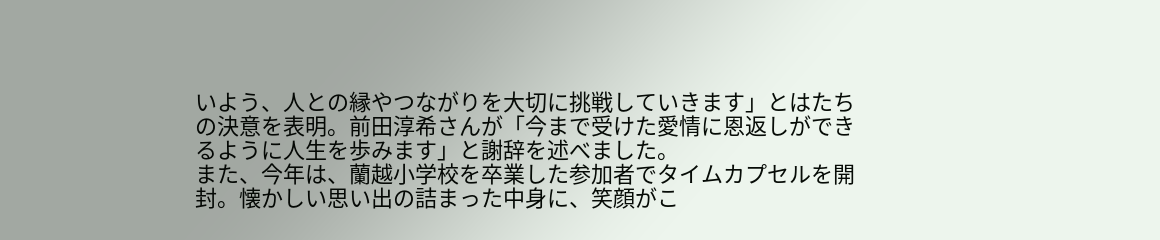いよう、人との縁やつながりを大切に挑戦していきます」とはたちの決意を表明。前田淳希さんが「今まで受けた愛情に恩返しができるように人生を歩みます」と謝辞を述べました。
また、今年は、蘭越小学校を卒業した参加者でタイムカプセルを開封。懐かしい思い出の詰まった中身に、笑顔がこ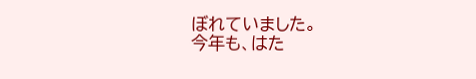ぼれていました。
今年も、はた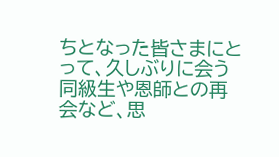ちとなった皆さまにとって、久しぶりに会う同級生や恩師との再会など、思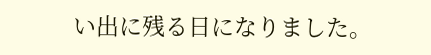い出に残る日になりました。